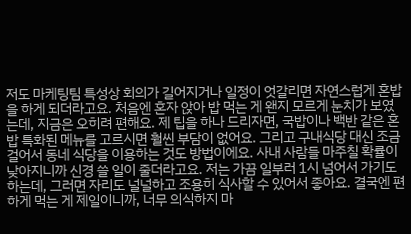저도 마케팅팀 특성상 회의가 길어지거나 일정이 엇갈리면 자연스럽게 혼밥을 하게 되더라고요. 처음엔 혼자 앉아 밥 먹는 게 왠지 모르게 눈치가 보였는데, 지금은 오히려 편해요. 제 팁을 하나 드리자면, 국밥이나 백반 같은 혼밥 특화된 메뉴를 고르시면 훨씬 부담이 없어요. 그리고 구내식당 대신 조금 걸어서 동네 식당을 이용하는 것도 방법이에요. 사내 사람들 마주칠 확률이 낮아지니까 신경 쓸 일이 줄더라고요. 저는 가끔 일부러 1시 넘어서 가기도 하는데, 그러면 자리도 널널하고 조용히 식사할 수 있어서 좋아요. 결국엔 편하게 먹는 게 제일이니까, 너무 의식하지 마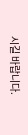시길 바랍니다.